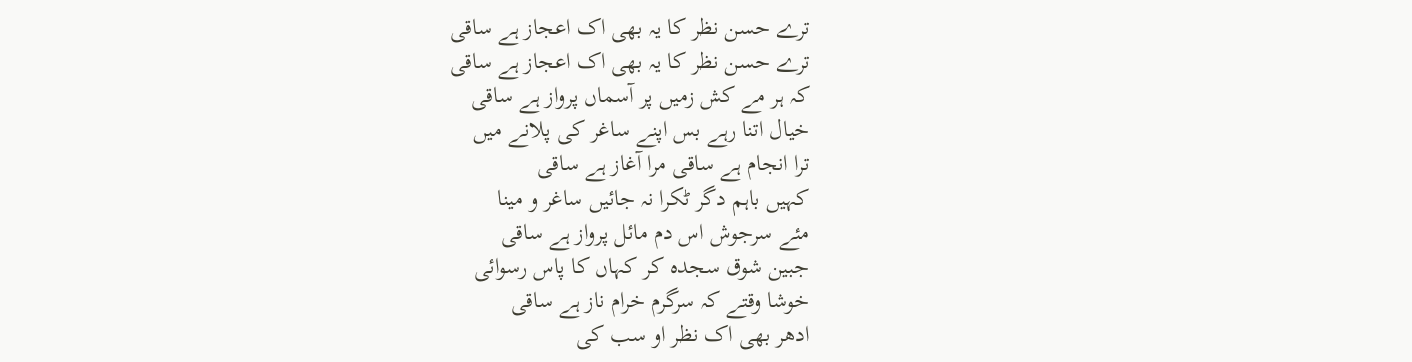ترے حسن نظر کا یہ بھی اک اعجاز ہے ساقی
ترے حسن نظر کا یہ بھی اک اعجاز ہے ساقی
کہ ہر مے کش زمیں پر آسماں پرواز ہے ساقی
خیال اتنا رہے بس اپنے ساغر کی پلانے میں
ترا انجام ہے ساقی مرا آغاز ہے ساقی
کہیں باہم دگر ٹکرا نہ جائیں ساغر و مینا
مئے سرجوش اس دم مائل پرواز ہے ساقی
جبین شوق سجدہ کر کہاں کا پاس رسوائی
خوشا وقتے کہ سرگرم خرام ناز ہے ساقی
ادھر بھی اک نظر او سب کی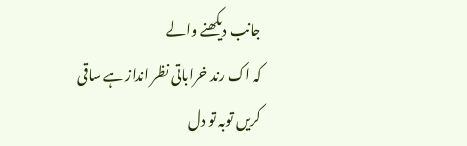جانب دیکھنے والے
کہ اک رند خراباتی نظر انداز ہے ساقی
کریں توبہ تو دل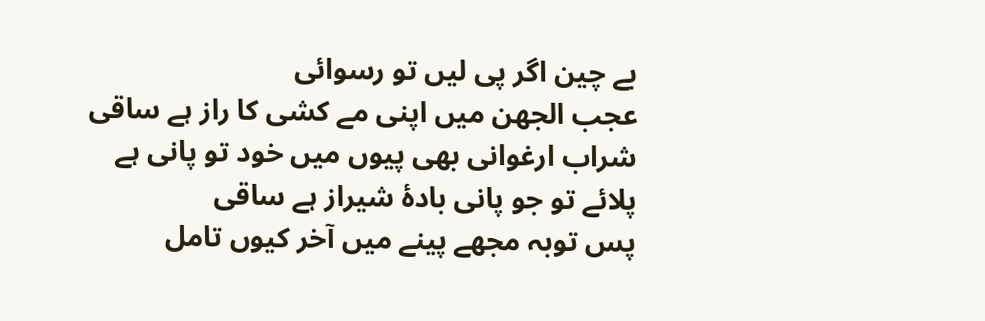بے چین اگر پی لیں تو رسوائی
عجب الجھن میں اپنی مے کشی کا راز ہے ساقی
شراب ارغوانی بھی پیوں میں خود تو پانی ہے
پلائے تو جو پانی بادۂ شیراز ہے ساقی
پس توبہ مجھے پینے میں آخر کیوں تامل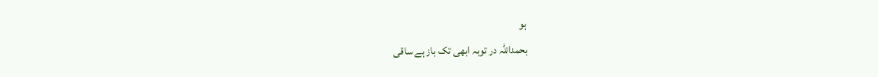ہو
بحمداللہ در توبہ ابھی تک باز ہے ساقی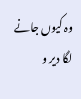وہ کیوں جانے لگا دیر و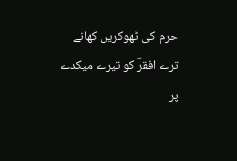حرم کی ٹھوکریں کھانے
ترے افقرؔ کو تیرے میکدے پر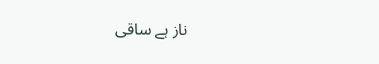ناز ہے ساقی